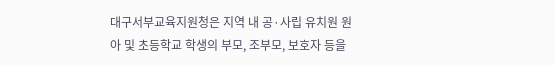대구서부교육지원청은 지역 내 공·사립 유치원 원아 및 초등학교 학생의 부모, 조부모, 보호자 등을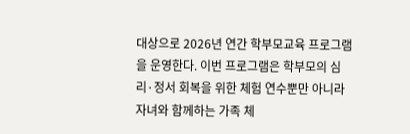대상으로 2026년 연간 학부모교육 프로그램을 운영한다. 이번 프로그램은 학부모의 심리·정서 회복을 위한 체험 연수뿐만 아니라 자녀와 함께하는 가족 체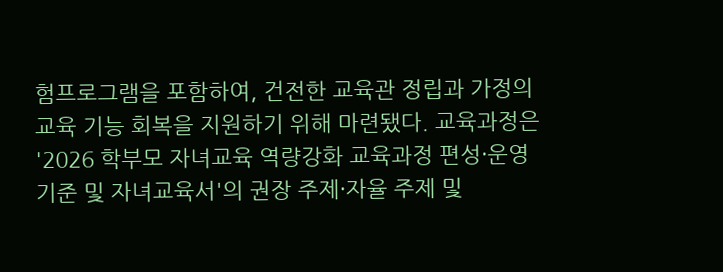험프로그램을 포함하여, 건전한 교육관 정립과 가정의 교육 기능 회복을 지원하기 위해 마련됐다. 교육과정은 '2026 학부모 자녀교육 역량강화 교육과정 편성·운영 기준 및 자녀교육서'의 권장 주제·자율 주제 및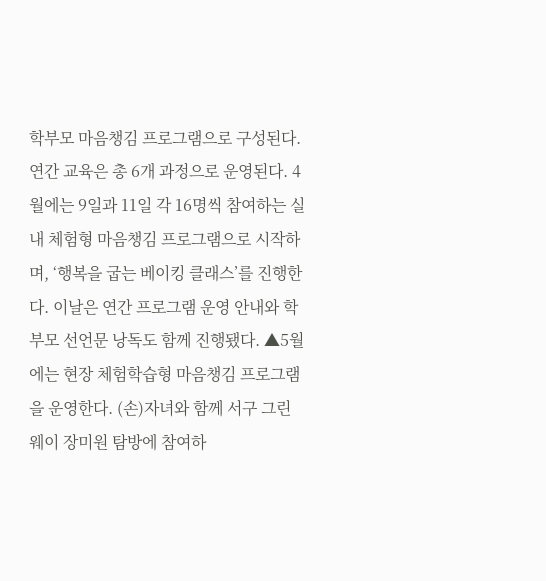학부모 마음챙김 프로그램으로 구성된다. 연간 교육은 총 6개 과정으로 운영된다. 4월에는 9일과 11일 각 16명씩 참여하는 실내 체험형 마음챙김 프로그램으로 시작하며, ‘행복을 굽는 베이킹 클래스’를 진행한다. 이날은 연간 프로그램 운영 안내와 학부모 선언문 낭독도 함께 진행됐다. ▲5월에는 현장 체험학습형 마음챙김 프로그램을 운영한다. (손)자녀와 함께 서구 그린웨이 장미원 탐방에 참여하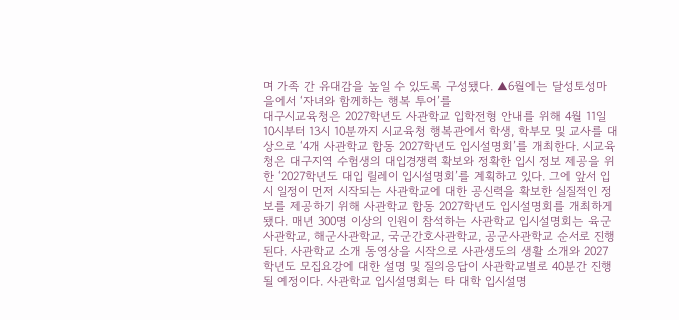며 가족 간 유대감을 높일 수 있도록 구성됐다. ▲6월에는 달성토성마을에서 ‘자녀와 함께하는 행복 투어’를
대구시교육청은 2027학년도 사관학교 입학전형 안내를 위해 4월 11일 10시부터 13시 10분까지 시교육청 행복관에서 학생, 학부모 및 교사를 대상으로 ‘4개 사관학교 합동 2027학년도 입시설명회’를 개최한다. 시교육청은 대구지역 수험생의 대입경쟁력 확보와 정확한 입시 정보 제공을 위한 ‘2027학년도 대입 릴레이 입시설명회’를 계획하고 있다. 그에 앞서 입시 일정이 먼저 시작되는 사관학교에 대한 공신력을 확보한 실질적인 정보를 제공하기 위해 사관학교 합동 2027학년도 입시설명회를 개최하게 됐다. 매년 300명 이상의 인원이 참석하는 사관학교 입시설명회는 육군사관학교, 해군사관학교, 국군간호사관학교, 공군사관학교 순서로 진행된다. 사관학교 소개 동영상을 시작으로 사관생도의 생활 소개와 2027학년도 모집요강에 대한 설명 및 질의응답이 사관학교별로 40분간 진행될 예정이다. 사관학교 입시설명회는 타 대학 입시설명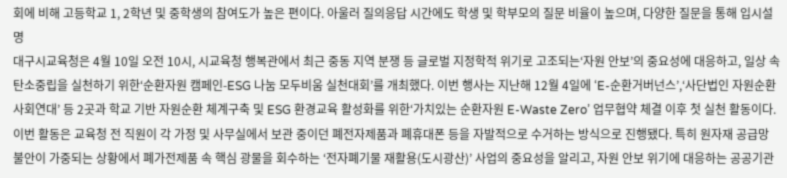회에 비해 고등학교 1, 2학년 및 중학생의 참여도가 높은 편이다. 아울러 질의응답 시간에도 학생 및 학부모의 질문 비율이 높으며, 다양한 질문을 통해 입시설명
대구시교육청은 4월 10일 오전 10시, 시교육청 행복관에서 최근 중동 지역 분쟁 등 글로벌 지정학적 위기로 고조되는‘자원 안보’의 중요성에 대응하고, 일상 속 탄소중립을 실천하기 위한‘순환자원 캠페인-ESG 나눔 모두비움 실천대회’를 개최했다. 이번 행사는 지난해 12월 4일에 ‘E-순환거버넌스’,‘사단법인 자원순환사회연대’ 등 2곳과 학교 기반 자원순환 체계구축 및 ESG 환경교육 활성화를 위한‘가치있는 순환자원 E-Waste Zero’ 업무협약 체결 이후 첫 실천 활동이다. 이번 활동은 교육청 전 직원이 각 가정 및 사무실에서 보관 중이던 폐전자제품과 폐휴대폰 등을 자발적으로 수거하는 방식으로 진행됐다. 특히 원자재 공급망 불안이 가중되는 상황에서 폐가전제품 속 핵심 광물을 회수하는 ‘전자폐기물 재활용(도시광산)’ 사업의 중요성을 알리고, 자원 안보 위기에 대응하는 공공기관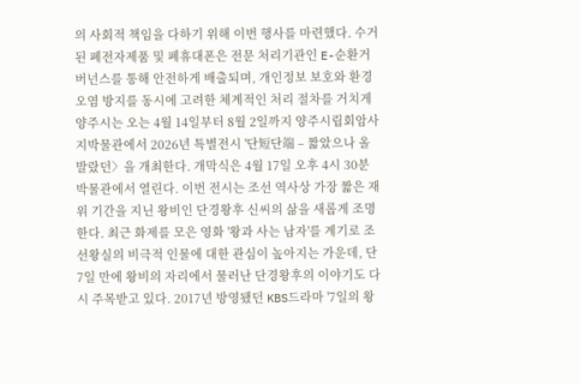의 사회적 책임을 다하기 위해 이번 행사를 마련했다. 수거된 폐전자제품 및 폐휴대폰은 전문 처리기관인 E-순환거버넌스를 통해 안전하게 배출되며, 개인정보 보호와 환경오염 방지를 동시에 고려한 체계적인 처리 절차를 거치게
양주시는 오는 4월 14일부터 8월 2일까지 양주시립회암사지박물관에서 2026년 특별전시 '단短단端 – 짧았으나 올발랐던〉을 개최한다. 개막식은 4월 17일 오후 4시 30분 박물관에서 열린다. 이번 전시는 조선 역사상 가장 짧은 재위 기간을 지닌 왕비인 단경왕후 신씨의 삶을 새롭게 조명한다. 최근 화제를 모은 영화 '왕과 사는 남자'를 계기로 조선왕실의 비극적 인물에 대한 관심이 높아지는 가운데, 단 7일 만에 왕비의 자리에서 물러난 단경왕후의 이야기도 다시 주목받고 있다. 2017년 방영됐던 KBS드라마 '7일의 왕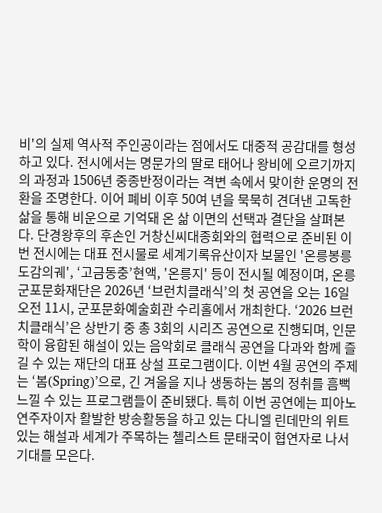비'의 실제 역사적 주인공이라는 점에서도 대중적 공감대를 형성하고 있다. 전시에서는 명문가의 딸로 태어나 왕비에 오르기까지의 과정과 1506년 중종반정이라는 격변 속에서 맞이한 운명의 전환을 조명한다. 이어 폐비 이후 50여 년을 묵묵히 견뎌낸 고독한 삶을 통해 비운으로 기억돼 온 삶 이면의 선택과 결단을 살펴본다. 단경왕후의 후손인 거창신씨대종회와의 협력으로 준비된 이번 전시에는 대표 전시물로 세계기록유산이자 보물인 '온릉봉릉도감의궤', ‘고금동충’현액, '온릉지' 등이 전시될 예정이며, 온릉
군포문화재단은 2026년 ‘브런치클래식’의 첫 공연을 오는 16일 오전 11시, 군포문화예술회관 수리홀에서 개최한다. ‘2026 브런치클래식’은 상반기 중 총 3회의 시리즈 공연으로 진행되며, 인문학이 융합된 해설이 있는 음악회로 클래식 공연을 다과와 함께 즐길 수 있는 재단의 대표 상설 프로그램이다. 이번 4월 공연의 주제는 ‘봄(Spring)’으로, 긴 겨울을 지나 생동하는 봄의 정취를 흠뻑 느낄 수 있는 프로그램들이 준비됐다. 특히 이번 공연에는 피아노 연주자이자 활발한 방송활동을 하고 있는 다니엘 린데만의 위트 있는 해설과 세계가 주목하는 첼리스트 문태국이 협연자로 나서 기대를 모은다.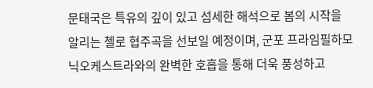문태국은 특유의 깊이 있고 섬세한 해석으로 봄의 시작을 알리는 첼로 협주곡을 선보일 예정이며, 군포 프라임필하모닉오케스트라와의 완벽한 호흡을 통해 더욱 풍성하고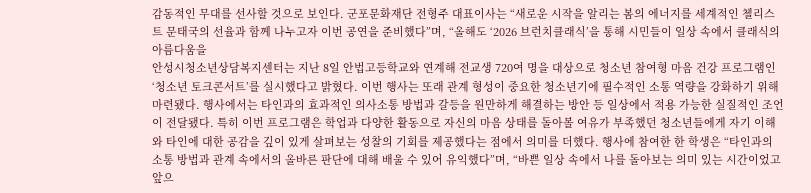감동적인 무대를 선사할 것으로 보인다. 군포문화재단 전형주 대표이사는 “새로운 시작을 알리는 봄의 에너지를 세계적인 첼리스트 문태국의 선율과 함께 나누고자 이번 공연을 준비했다”며, “올해도 ‘2026 브런치클래식’을 통해 시민들이 일상 속에서 클래식의 아름다움을
안성시청소년상담복지센터는 지난 8일 안법고등학교와 연계해 전교생 720여 명을 대상으로 청소년 참여형 마음 건강 프로그램인 ‘청소년 토크콘서트’를 실시했다고 밝혔다. 이번 행사는 또래 관계 형성이 중요한 청소년기에 필수적인 소통 역량을 강화하기 위해 마련됐다. 행사에서는 타인과의 효과적인 의사소통 방법과 갈등을 원만하게 해결하는 방안 등 일상에서 적용 가능한 실질적인 조언이 전달됐다. 특히 이번 프로그램은 학업과 다양한 활동으로 자신의 마음 상태를 돌아볼 여유가 부족했던 청소년들에게 자기 이해와 타인에 대한 공감을 깊이 있게 살펴보는 성찰의 기회를 제공했다는 점에서 의미를 더했다. 행사에 참여한 한 학생은 “타인과의 소통 방법과 관계 속에서의 올바른 판단에 대해 배울 수 있어 유익했다”며, “바쁜 일상 속에서 나를 돌아보는 의미 있는 시간이었고 앞으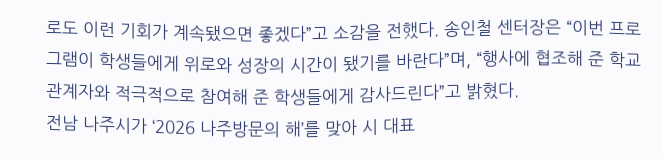로도 이런 기회가 계속됐으면 좋겠다”고 소감을 전했다. 송인철 센터장은 “이번 프로그램이 학생들에게 위로와 성장의 시간이 됐기를 바란다”며, “행사에 협조해 준 학교 관계자와 적극적으로 참여해 준 학생들에게 감사드린다”고 밝혔다.
전남 나주시가 ‘2026 나주방문의 해’를 맞아 시 대표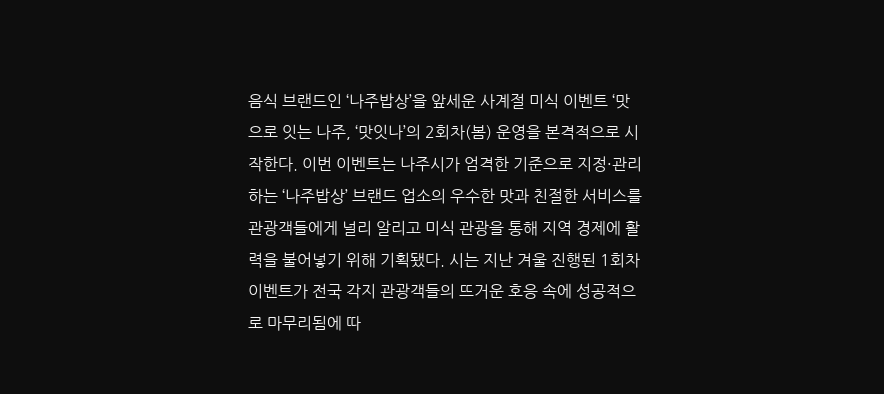음식 브랜드인 ‘나주밥상’을 앞세운 사계절 미식 이벤트 ‘맛으로 잇는 나주, ‘맛잇나’의 2회차(봄) 운영을 본격적으로 시작한다. 이번 이벤트는 나주시가 엄격한 기준으로 지정·관리하는 ‘나주밥상’ 브랜드 업소의 우수한 맛과 친절한 서비스를 관광객들에게 널리 알리고 미식 관광을 통해 지역 경제에 활력을 불어넣기 위해 기획됐다. 시는 지난 겨울 진행된 1회차 이벤트가 전국 각지 관광객들의 뜨거운 호응 속에 성공적으로 마무리됨에 따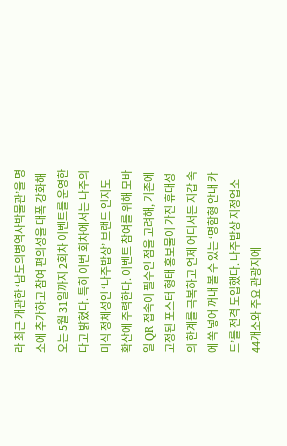라 최근 개관한 ‘남도의병역사박물관’을 명소에 추가하고 참여 편의성을 대폭 강화해 오는 5월 31일까지 2회차 이벤트를 운영한다고 밝혔다. 특히 이번 회차에서는 나주의 미식 정체성인 ‘나주밥상’ 브랜드 인지도 확산에 주력한다. 이벤트 참여를 위해 모바일 QR 접속이 필수인 점을 고려해, 기존에 고정된 포스터 형태 홍보물이 가진 휴대성의 한계를 극복하고 언제 어디서든 지갑 속에 쏙 넣어 꺼내 볼 수 있는 ‘명함형 안내 카드’를 전격 도입했다. 나주밥상 지정업소 44개소와 주요 관광지에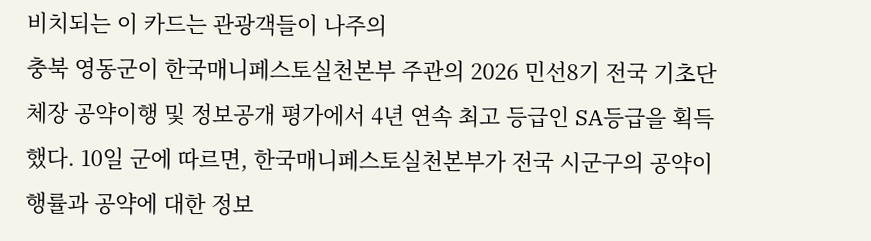비치되는 이 카드는 관광객들이 나주의
충북 영동군이 한국매니페스토실천본부 주관의 2026 민선8기 전국 기초단체장 공약이행 및 정보공개 평가에서 4년 연속 최고 등급인 SA등급을 획득했다. 10일 군에 따르면, 한국매니페스토실천본부가 전국 시군구의 공약이행률과 공약에 대한 정보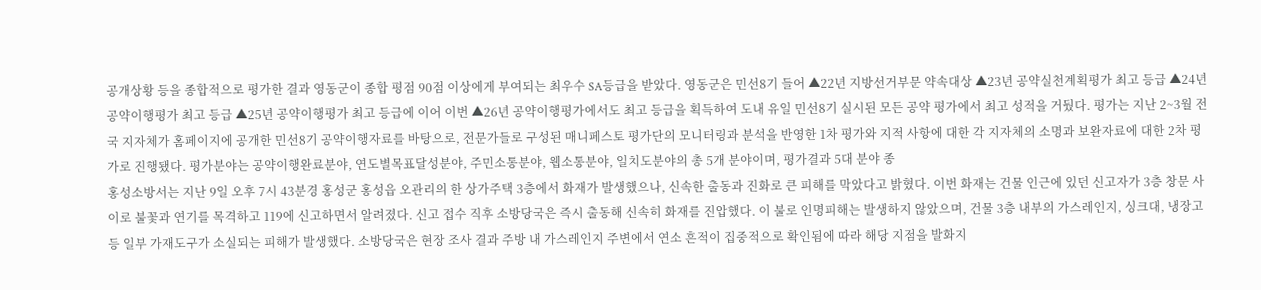공개상황 등을 종합적으로 평가한 결과 영동군이 종합 평점 90점 이상에게 부여되는 최우수 SA등급을 받았다. 영동군은 민선8기 들어 ▲22년 지방선거부문 약속대상 ▲23년 공약실천계획평가 최고 등급 ▲24년 공약이행평가 최고 등급 ▲25년 공약이행평가 최고 등급에 이어 이번 ▲26년 공약이행평가에서도 최고 등급을 획득하여 도내 유일 민선8기 실시된 모든 공약 평가에서 최고 성적을 거뒀다. 평가는 지난 2~3월 전국 지자체가 홈페이지에 공개한 민선8기 공약이행자료를 바탕으로, 전문가들로 구성된 매니페스토 평가단의 모니터링과 분석을 반영한 1차 평가와 지적 사항에 대한 각 지자체의 소명과 보완자료에 대한 2차 평가로 진행됐다. 평가분야는 공약이행완료분야, 연도별목표달성분야, 주민소통분야, 웹소통분야, 일치도분야의 총 5개 분야이며, 평가결과 5대 분야 종
홍성소방서는 지난 9일 오후 7시 43분경 홍성군 홍성읍 오관리의 한 상가주택 3층에서 화재가 발생했으나, 신속한 출동과 진화로 큰 피해를 막았다고 밝혔다. 이번 화재는 건물 인근에 있던 신고자가 3층 창문 사이로 불꽃과 연기를 목격하고 119에 신고하면서 알려졌다. 신고 접수 직후 소방당국은 즉시 출동해 신속히 화재를 진압했다. 이 불로 인명피해는 발생하지 않았으며, 건물 3층 내부의 가스레인지, 싱크대, 냉장고 등 일부 가재도구가 소실되는 피해가 발생했다. 소방당국은 현장 조사 결과 주방 내 가스레인지 주변에서 연소 흔적이 집중적으로 확인됨에 따라 해당 지점을 발화지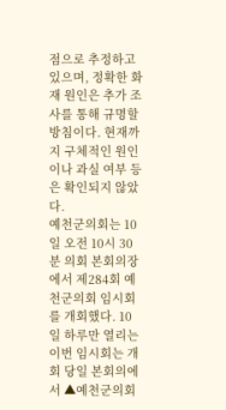점으로 추정하고 있으며, 정확한 화재 원인은 추가 조사를 통해 규명할 방침이다. 현재까지 구체적인 원인이나 과실 여부 등은 확인되지 않았다.
예천군의회는 10일 오전 10시 30분 의회 본회의장에서 제284회 예천군의회 임시회를 개회했다. 10일 하루만 열리는 이번 임시회는 개회 당일 본회의에서 ▲예천군의회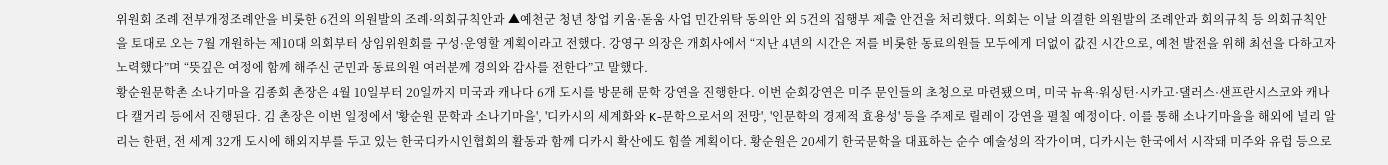위원회 조례 전부개정조례안을 비롯한 6건의 의원발의 조례·의회규칙안과 ▲예천군 청년 창업 키움·돋움 사업 민간위탁 동의안 외 5건의 집행부 제출 안건을 처리했다. 의회는 이날 의결한 의원발의 조례안과 회의규칙 등 의회규칙안을 토대로 오는 7월 개원하는 제10대 의회부터 상임위원회를 구성·운영할 계획이라고 전했다. 강영구 의장은 개회사에서 “지난 4년의 시간은 저를 비롯한 동료의원들 모두에게 더없이 값진 시간으로, 예천 발전을 위해 최선을 다하고자 노력했다”며 “뜻깊은 여정에 함께 해주신 군민과 동료의원 여러분께 경의와 감사를 전한다”고 말했다.
황순원문학촌 소나기마을 김종회 촌장은 4월 10일부터 20일까지 미국과 캐나다 6개 도시를 방문해 문학 강연을 진행한다. 이번 순회강연은 미주 문인들의 초청으로 마련됐으며, 미국 뉴욕·워싱턴·시카고·댈러스·샌프란시스코와 캐나다 캘거리 등에서 진행된다. 김 촌장은 이번 일정에서 '황순원 문학과 소나기마을', '디카시의 세계화와 K-문학으로서의 전망', '인문학의 경제적 효용성' 등을 주제로 릴레이 강연을 펼칠 예정이다. 이를 통해 소나기마을을 해외에 널리 알리는 한편, 전 세계 32개 도시에 해외지부를 두고 있는 한국디카시인협회의 활동과 함께 디카시 확산에도 힘쓸 계획이다. 황순원은 20세기 한국문학을 대표하는 순수 예술성의 작가이며, 디카시는 한국에서 시작돼 미주와 유럽 등으로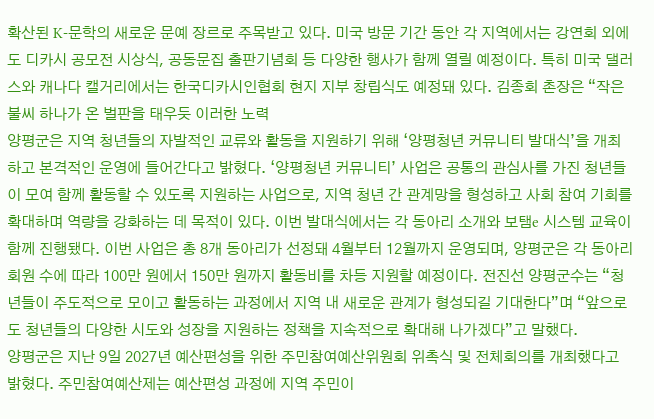확산된 K-문학의 새로운 문예 장르로 주목받고 있다. 미국 방문 기간 동안 각 지역에서는 강연회 외에도 디카시 공모전 시상식, 공동문집 출판기념회 등 다양한 행사가 함께 열릴 예정이다. 특히 미국 댈러스와 캐나다 캘거리에서는 한국디카시인협회 현지 지부 창립식도 예정돼 있다. 김종회 촌장은 “작은 불씨 하나가 온 벌판을 태우듯 이러한 노력
양평군은 지역 청년들의 자발적인 교류와 활동을 지원하기 위해 ‘양평청년 커뮤니티 발대식’을 개최하고 본격적인 운영에 들어간다고 밝혔다. ‘양평청년 커뮤니티’ 사업은 공통의 관심사를 가진 청년들이 모여 함께 활동할 수 있도록 지원하는 사업으로, 지역 청년 간 관계망을 형성하고 사회 참여 기회를 확대하며 역량을 강화하는 데 목적이 있다. 이번 발대식에서는 각 동아리 소개와 보탬e 시스템 교육이 함께 진행됐다. 이번 사업은 총 8개 동아리가 선정돼 4월부터 12월까지 운영되며, 양평군은 각 동아리 회원 수에 따라 100만 원에서 150만 원까지 활동비를 차등 지원할 예정이다. 전진선 양평군수는 “청년들이 주도적으로 모이고 활동하는 과정에서 지역 내 새로운 관계가 형성되길 기대한다”며 “앞으로도 청년들의 다양한 시도와 성장을 지원하는 정책을 지속적으로 확대해 나가겠다”고 말했다.
양평군은 지난 9일 2027년 예산편성을 위한 주민참여예산위원회 위촉식 및 전체회의를 개최했다고 밝혔다. 주민참여예산제는 예산편성 과정에 지역 주민이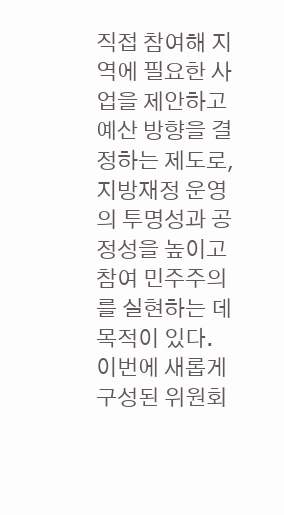직접 참여해 지역에 필요한 사업을 제안하고 예산 방향을 결정하는 제도로, 지방재정 운영의 투명성과 공정성을 높이고 참여 민주주의를 실현하는 데 목적이 있다. 이번에 새롭게 구성된 위원회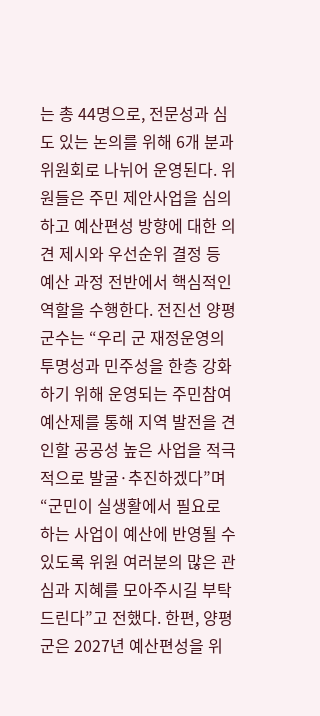는 총 44명으로, 전문성과 심도 있는 논의를 위해 6개 분과위원회로 나뉘어 운영된다. 위원들은 주민 제안사업을 심의하고 예산편성 방향에 대한 의견 제시와 우선순위 결정 등 예산 과정 전반에서 핵심적인 역할을 수행한다. 전진선 양평군수는 “우리 군 재정운영의 투명성과 민주성을 한층 강화하기 위해 운영되는 주민참여예산제를 통해 지역 발전을 견인할 공공성 높은 사업을 적극적으로 발굴·추진하겠다”며 “군민이 실생활에서 필요로 하는 사업이 예산에 반영될 수 있도록 위원 여러분의 많은 관심과 지혜를 모아주시길 부탁드린다”고 전했다. 한편, 양평군은 2027년 예산편성을 위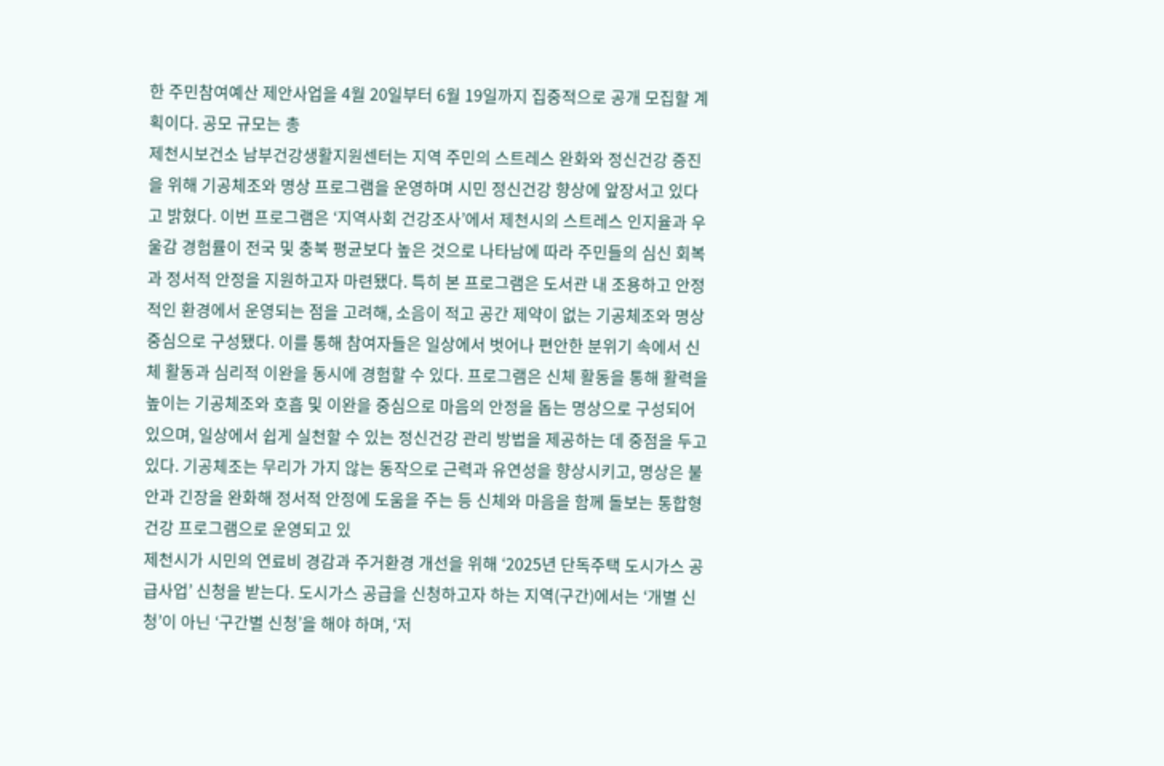한 주민참여예산 제안사업을 4월 20일부터 6월 19일까지 집중적으로 공개 모집할 계획이다. 공모 규모는 총
제천시보건소 남부건강생활지원센터는 지역 주민의 스트레스 완화와 정신건강 증진을 위해 기공체조와 명상 프로그램을 운영하며 시민 정신건강 향상에 앞장서고 있다고 밝혔다. 이번 프로그램은 ‘지역사회 건강조사’에서 제천시의 스트레스 인지율과 우울감 경험률이 전국 및 충북 평균보다 높은 것으로 나타남에 따라 주민들의 심신 회복과 정서적 안정을 지원하고자 마련됐다. 특히 본 프로그램은 도서관 내 조용하고 안정적인 환경에서 운영되는 점을 고려해, 소음이 적고 공간 제약이 없는 기공체조와 명상 중심으로 구성됐다. 이를 통해 참여자들은 일상에서 벗어나 편안한 분위기 속에서 신체 활동과 심리적 이완을 동시에 경험할 수 있다. 프로그램은 신체 활동을 통해 활력을 높이는 기공체조와 호흡 및 이완을 중심으로 마음의 안정을 돕는 명상으로 구성되어 있으며, 일상에서 쉽게 실천할 수 있는 정신건강 관리 방법을 제공하는 데 중점을 두고 있다. 기공체조는 무리가 가지 않는 동작으로 근력과 유연성을 향상시키고, 명상은 불안과 긴장을 완화해 정서적 안정에 도움을 주는 등 신체와 마음을 함께 돌보는 통합형 건강 프로그램으로 운영되고 있
제천시가 시민의 연료비 경감과 주거환경 개선을 위해 ‘2025년 단독주택 도시가스 공급사업’ 신청을 받는다. 도시가스 공급을 신청하고자 하는 지역(구간)에서는 ‘개별 신청’이 아닌 ‘구간별 신청’을 해야 하며, ‘저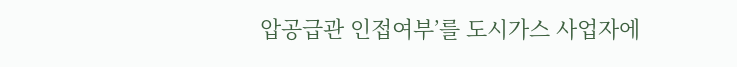압공급관 인접여부’를 도시가스 사업자에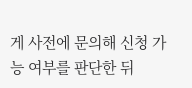게 사전에 문의해 신청 가능 여부를 판단한 뒤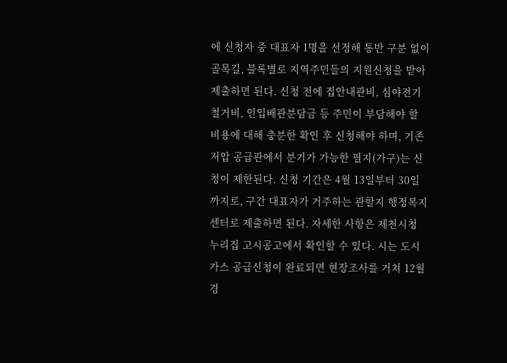에 신청자 중 대표자 1명을 선정해 통반 구분 없이 골목길, 블록별로 지역주민들의 지원신청을 받아 제출하면 된다. 신청 전에 집안내관비, 심야전기철거비, 인입배관분담금 등 주민이 부담해야 할 비용에 대해 충분한 확인 후 신청해야 하며, 기존 저압 공급관에서 분기가 가능한 필지(가구)는 신청이 제한된다. 신청 기간은 4월 13일부터 30일까지로, 구간 대표자가 거주하는 관할지 행정복지센터로 제출하면 된다. 자세한 사항은 제천시청 누리집 고시공고에서 확인할 수 있다. 시는 도시가스 공급신청이 완료되면 현장조사를 거쳐 12월경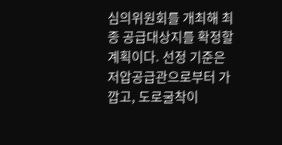심의위원회를 개최해 최종 공급대상지를 확정할 계획이다. 선정 기준은 저압공급관으로부터 가깝고, 도로굴착이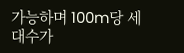가능하며 100m당 세대수가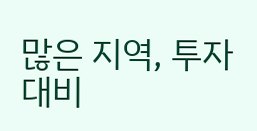많은 지역, 투자 대비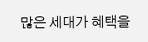많은 세대가 혜택을